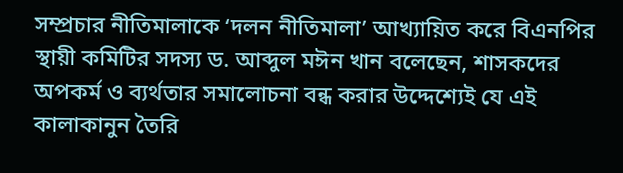সম্প্রচার নীতিমালাকে ‘দলন নীতিমালা’ আখ্যায়িত করে বিএনপির স্থায়ী কমিটির সদস্য ড. আব্দুল মঈন খান বলেছেন, শাসকদের অপকর্ম ও ব্যর্থতার সমালোচনা বন্ধ করার উদ্দেশ্যেই যে এই কালাকানুন তৈরি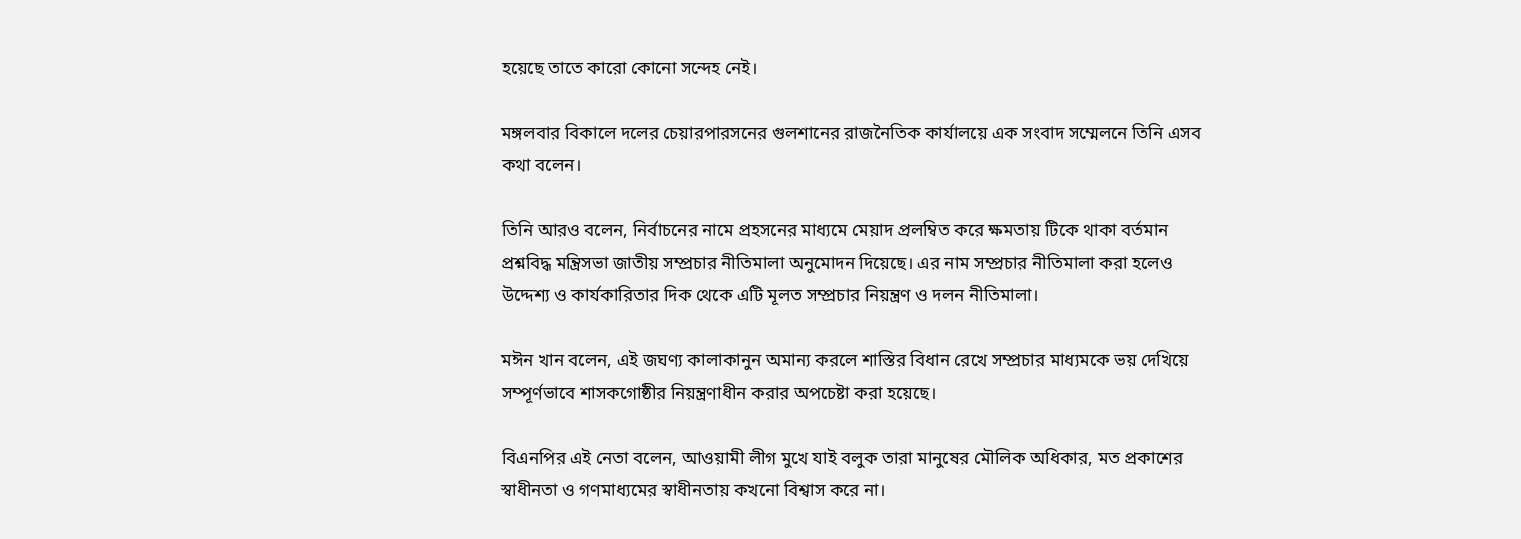হয়েছে তাতে কারো কোনো সন্দেহ নেই।

মঙ্গলবার বিকালে দলের চেয়ারপারসনের গুলশানের রাজনৈতিক ‍কার্যালয়ে এক সংবাদ সম্মেলনে তিনি এসব কথা বলেন।

তিনি আরও বলেন, নির্বাচনের নামে প্রহসনের মাধ্যমে মেয়াদ প্রলম্বিত করে ক্ষমতায় টিকে থাকা বর্তমান প্রশ্নবিদ্ধ মন্ত্রিসভা জাতীয় সম্প্রচার নীতিমালা অনুমোদন দিয়েছে। এর নাম সম্প্রচার নীতিমালা করা হলেও উদ্দেশ্য ও কার্যকারিতার দিক থেকে এটি মূলত সম্প্রচার নিয়ন্ত্রণ ও দলন নীতিমালা।

মঈন খান বলেন, এই জঘণ্য কালাকানুন অমান্য করলে শাস্তির বিধান রেখে সম্প্রচার মাধ্যমকে ভয় দেখিয়ে সম্পূর্ণভাবে শাসকগোষ্ঠীর নিয়ন্ত্রণাধীন করার অপচেষ্টা করা হয়েছে।

বিএনপির এই নেতা বলেন, আওয়ামী লীগ মুখে যাই বলুক তারা মানুষের মৌলিক অধিকার, মত প্রকাশের স্বাধীনতা ও গণমাধ্যমের স্বাধীনতায় কখনো বিশ্বাস করে না।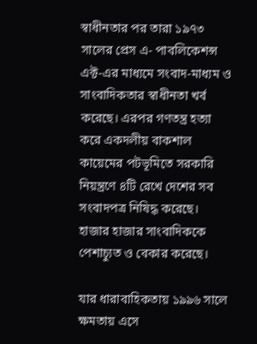স্বাধীনতার পর তারা ১৯৭৩ সালের প্রেস এ- পাবলিকেশন্স এক্ট-এর মাধ্যমে সংবাদ-মাধ্যম ও সাংবাদিকতার স্বাধীনতা খর্ব করেছে। এরপর গণতন্ত্র হত্যা করে একদলীয় বাকশাল কায়েমের পটভূমিতে সরকারি নিয়ন্ত্রণে ৪টি রেখে দেশের সব সংবাদপত্র নিষিদ্ধ করেছে। হাজার হাজার সাংবাদিককে পেশাচ্যুত ও বেকার করেছে।

যার ধারাবাহিকতায় ১৯৯৬ সালে ক্ষমতায় এসে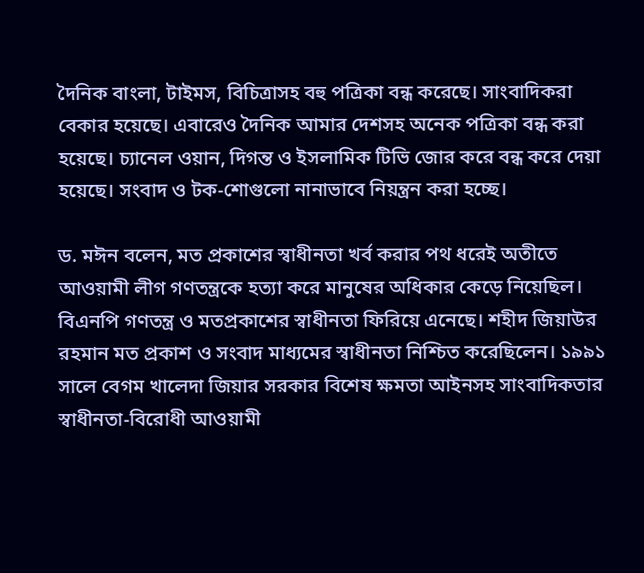দৈনিক বাংলা, টাইমস, বিচিত্রাসহ বহু পত্রিকা বন্ধ করেছে। সাংবাদিকরা বেকার হয়েছে। এবারেও দৈনিক আমার দেশসহ অনেক পত্রিকা বন্ধ করা হয়েছে। চ্যানেল ওয়ান, দিগন্ত ও ইসলামিক টিভি জোর করে বন্ধ করে দেয়া হয়েছে। সংবাদ ও টক-শোগুলো নানাভাবে নিয়ন্ত্রন করা হচ্ছে।

ড. মঈন বলেন, মত প্রকাশের স্বাধীনতা খর্ব করার পথ ধরেই অতীতে আওয়ামী লীগ গণতন্ত্রকে হত্যা করে মানুষের অধিকার কেড়ে নিয়েছিল। বিএনপি গণতন্ত্র ও মতপ্রকাশের স্বাধীনতা ফিরিয়ে এনেছে। শহীদ জিয়াউর রহমান মত প্রকাশ ও সংবাদ মাধ্যমের স্বাধীনতা নিশ্চিত করেছিলেন। ১৯৯১ সালে বেগম খালেদা জিয়ার সরকার বিশেষ ক্ষমতা আইনসহ সাংবাদিকতার স্বাধীনতা-বিরোধী আওয়ামী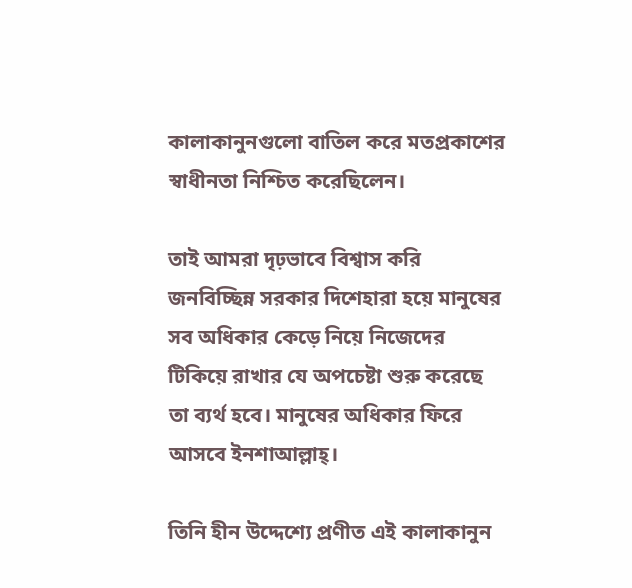কালাকানুনগুলো বাতিল করে মতপ্রকাশের স্বাধীনতা নিশ্চিত করেছিলেন।

তাই আমরা দৃঢ়ভাবে বিশ্বাস করি জনবিচ্ছিন্ন সরকার দিশেহারা হয়ে মানুষের সব অধিকার কেড়ে নিয়ে নিজেদের টিকিয়ে রাখার যে অপচেষ্টা শুরু করেছে তা ব্যর্থ হবে। মানুষের অধিকার ফিরে আসবে ইনশাআল্লাহ্।

তিনি হীন উদ্দেশ্যে প্রণীত এই কালাকানুন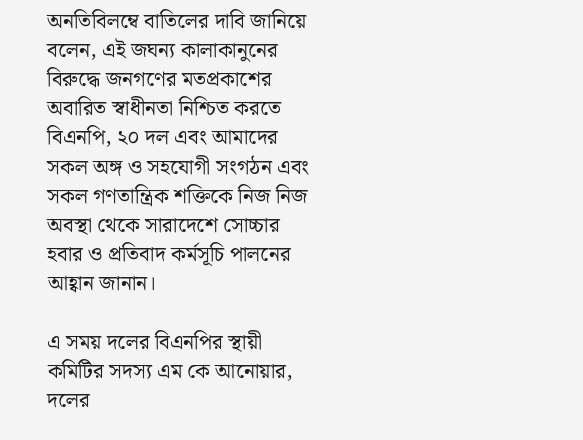অনতিবিলম্বে বাতিলের দাবি জানিয়ে বলেন, এই জঘন্য কালাকানুনের বিরুদ্ধে জনগণের মতপ্রকাশের অবারিত স্বাধীনতা নিশ্চিত করতে বিএনপি, ২০ দল এবং আমাদের সকল অঙ্গ ও সহযোগী সংগঠন এবং সকল গণতান্ত্রিক শক্তিকে নিজ নিজ অবস্থা থেকে সারাদেশে সোচ্চার হবার ও প্রতিবাদ কর্মসূচি পালনের আহ্বান জানান।

এ সময় দলের বিএনপির স্থায়ী কমিটির সদস্য এম কে আনোয়ার, দলের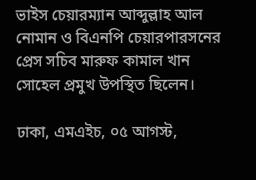ভাইস চেয়ারম্যান আব্দুল্লাহ আল নোমান ও বিএনপি চেয়ারপারসনের প্রেস সচিব মারুফ কামাল খান সোহেল প্রমুখ উপস্থিত ছিলেন।

ঢাকা, এমএইচ, ০৫ আগস্ট,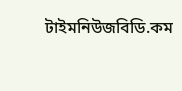টাইমনিউজবিডি.কম